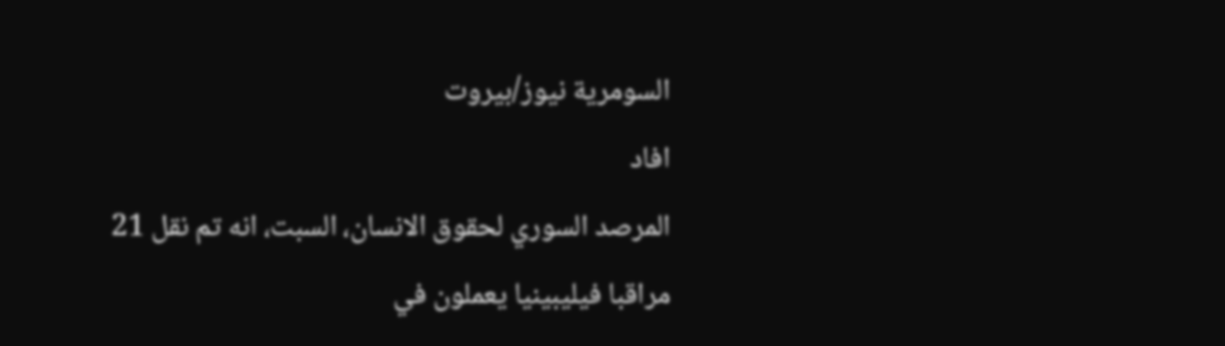السومرية نيوز/بيروت
افاد
المرصد السوري لحقوق الانسان، السبت، انه تم نقل 21 مراقبا فيليبينيا يعملون في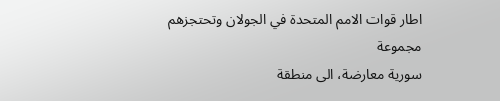اطار قوات الامم المتحدة في الجولان وتحتجزهم
مجموعة
سورية معارضة، الى منطقة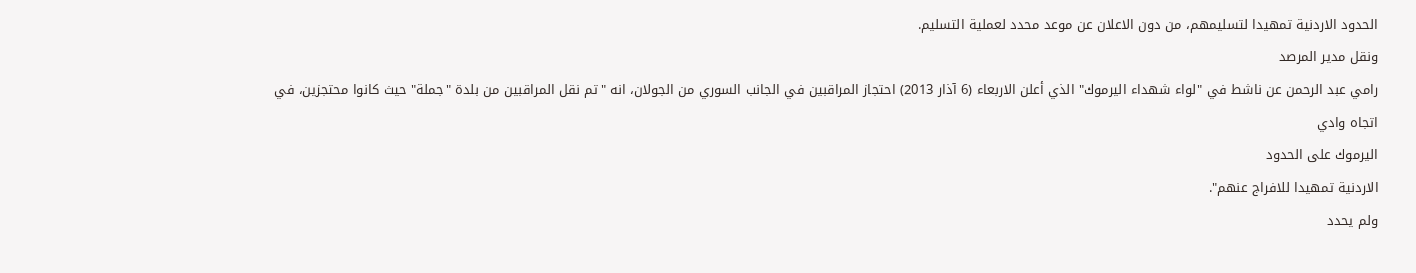الحدود الاردنية تمهيدا لتسليمهم، من دون الاعلان عن موعد محدد لعملية التسليم.
ونقل مدير المرصد
رامي عبد الرحمن عن ناشط في "لواء شهداء اليرموك" الذي أعلن الاربعاء (6 آذار 2013) احتجاز المراقبين في الجانب السوري من الجولان، انه "تم نقل المراقبين من بلدة "جملة" حيث كانوا محتجزين، في اتجاه وادي
اليرموك على الحدود
الاردنية تمهيدا للافراج عنهم".
ولم يحدد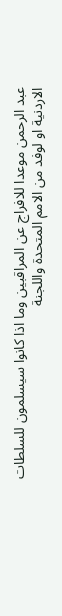عبد الرحمن موعدا للافراج عن المراقبين وما اذا كانوا سيسلمون للسلطات
الاردنية او لوفد من الامم المتحدة واللجنة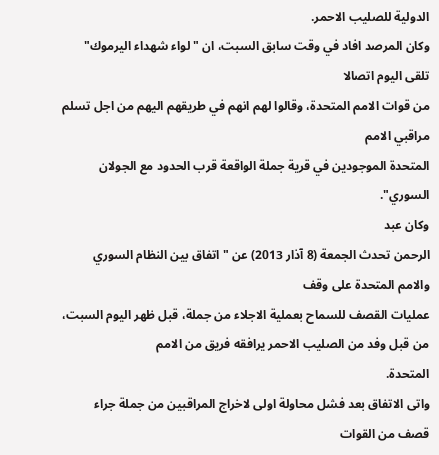الدولية للصليب الاحمر.
وكان المرصد افاد في وقت سابق السبت، ان "لواء شهداء اليرموك" تلقى اليوم اتصالا
من قوات الامم المتحدة، وقالوا لهم انهم في طريقهم اليهم من اجل تسلم مراقبي الامم
المتحدة الموجودين في قرية جملة الواقعة قرب الحدود مع الجولان السوري".
وكان عبد
الرحمن تحدث الجمعة (8 آذار 2013) عن "اتفاق بين النظام السوري والامم المتحدة على وقف
عمليات القصف للسماح بعملية الاجلاء من جملة، قبل ظهر اليوم السبت، من قبل وفد من الصليب الاحمر يرافقه فريق من الامم
المتحدة.
واتى الاتفاق بعد فشل محاولة اولى لاخراج المراقبين من جملة جراء قصف من القوات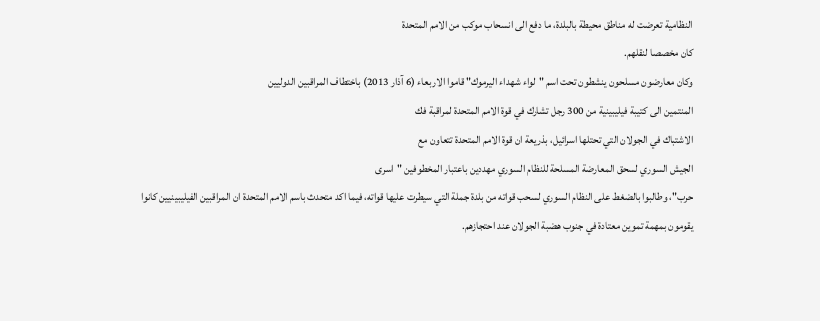النظامية تعرضت له مناطق محيطة بالبلدة، ما دفع الى انسحاب موكب من الامم المتحدة
كان مخصصا لنقلهم.
وكان معارضون مسلحون ينشطون تحت اسم "لواء شهداء اليرموك" قاموا الاربعاء (6 آذار 2013) باختطاف المراقبين الدوليين
المنتمين الى كتيبة فيليبينية من 300 رجل تشارك في قوة الامم المتحدة لمراقبة فك
الاشتباك في الجولان التي تحتلها اسرائيل، بذريعة ان قوة الامم المتحدة تتعاون مع
الجيش السوري لسحق المعارضة المسلحة للنظام السوري مهددين باعتبار المخطوفين "اسرى
حرب"، وطالبوا بالضغط على النظام السوري لسحب قواته من بلدة جملة التي سيطرت عليها قواته، فيما اكد متحدث باسم الامم المتحدة ان المراقبين الفيليبينيين كانوا
يقومون بمهمة تموين معتادة في جنوب هضبة الجولان عند احتجازهم.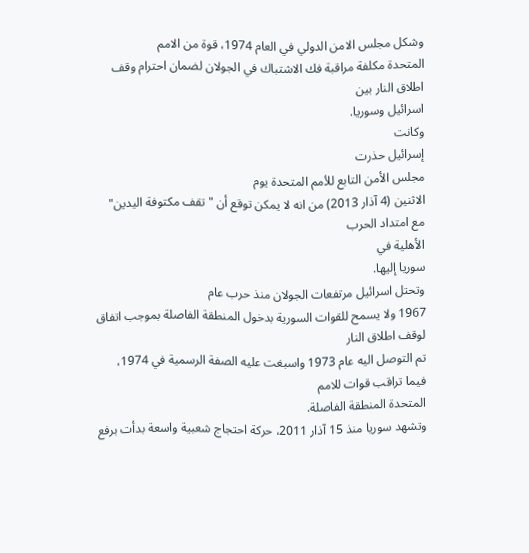وشكل مجلس الامن الدولي في العام 1974، قوة من الامم
المتحدة مكلفة مراقبة فك الاشتباك في الجولان لضمان احترام وقف اطلاق النار بين
اسرائيل وسوريا.
وكانت
إسرائيل حذرت
مجلس الأمن التابع للأمم المتحدة يوم
الاثنين (4 آذار 2013) من انه لا يمكن توقع أن "تقف مكتوفة اليدين" مع امتداد الحرب
الأهلية في
سوريا إليها.
وتحتل اسرائيل مرتفعات الجولان منذ حرب عام
1967 ولا يسمح للقوات السورية بدخول المنطقة الفاصلة بموجب اتفاق لوقف اطلاق النار
تم التوصل اليه عام 1973 واسبغت عليه الصفة الرسمية في 1974، فيما تراقب قوات للامم
المتحدة المنطقة الفاصلة.
وتشهد سوريا منذ 15 آذار 2011، حركة احتجاج شعبية واسعة بدأت برفع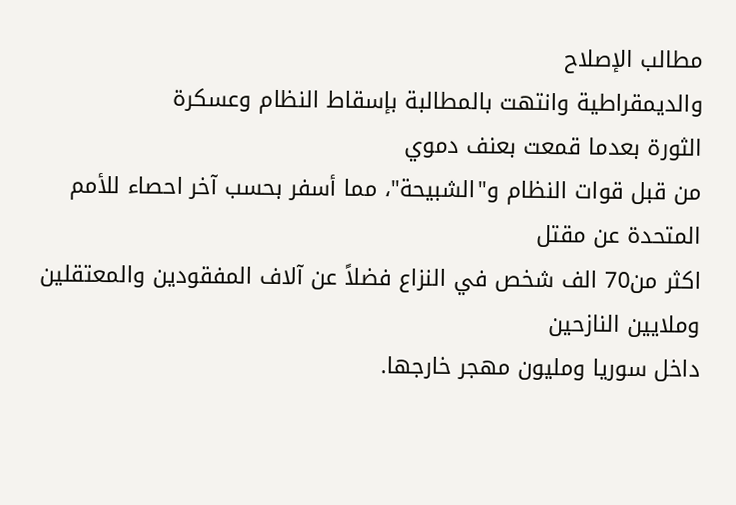مطالب الإصلاح
والديمقراطية وانتهت بالمطالبة بإسقاط النظام وعسكرة
الثورة بعدما قمعت بعنف دموي
من قبل قوات النظام و"الشبيحة"، مما أسفر بحسب آخر احصاء للأمم المتحدة عن مقتل
اكثر من70 الف شخص في النزاع فضلاً عن آلاف المفقودين والمعتقلين وملايين النازحين
داخل سوريا ومليون مهجر خارجها.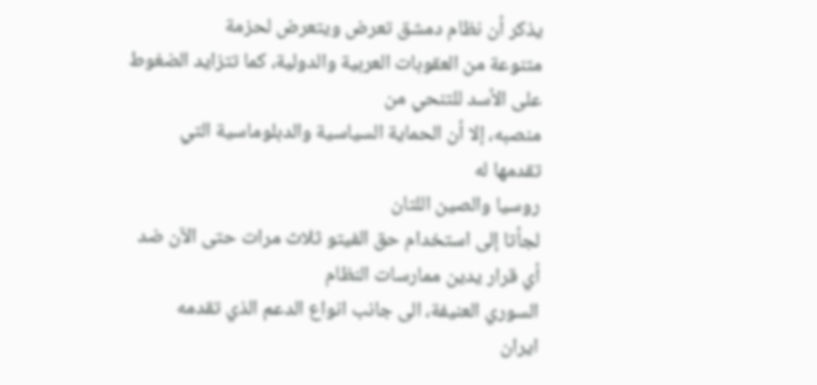يذكر أن نظام دمشق تعرض ويتعرض لحزمة
متنوعة من العقوبات العربية والدولية، كما تتزايد الضغوط على الأسد للتنحي من
منصبه، إلا أن الحماية السياسية والدبلوماسية التي تقدمها له
روسيا والصين اللتان
لجأتا إلى استخدام حق الفيتو ثلاث مرات حتى الآن ضد أي قرار يدين ممارسات النظام
السوري العنيفة، الى جانب انواع الدعم الذي تقدمه
ايران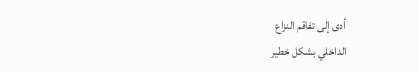أدى إلى تفاقم النزاع
الداخلي بشكل خطير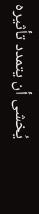يُخشى أن يتمدد تأثيره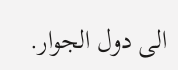الى دول الجوار.